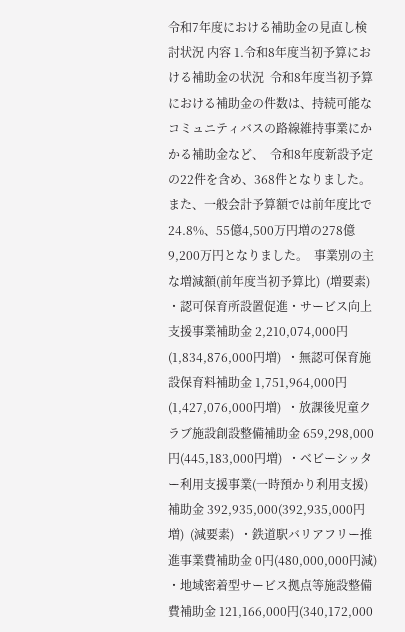令和7年度における補助金の見直し検討状況 内容 1.令和8年度当初予算における補助金の状況  令和8年度当初予算における補助金の件数は、持続可能なコミュニティバスの路線維持事業にかかる補助金など、  令和8年度新設予定の22件を含め、368件となりました。  また、一般会計予算額では前年度比で24.8%、55億4,500万円増の278億9,200万円となりました。  事業別の主な増減額(前年度当初予算比)  (増要素)  ・認可保育所設置促進・サービス向上支援事業補助金 2,210,074,000円(1,834,876,000円増)  ・無認可保育施設保育料補助金 1,751,964,000円(1,427,076,000円増)  ・放課後児童クラブ施設創設整備補助金 659,298,000円(445,183,000円増)  ・ベビーシッター利用支援事業(一時預かり利用支援)補助金 392,935,000(392,935,000円増)  (減要素)  ・鉄道駅バリアフリー推進事業費補助金 0円(480,000,000円減)  ・地域密着型サービス拠点等施設整備費補助金 121,166,000円(340,172,000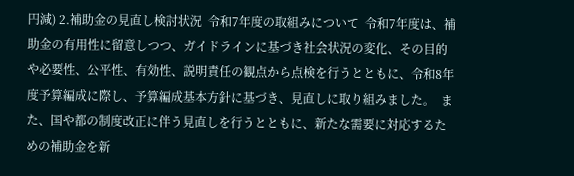円減) 2.補助金の見直し検討状況  令和7年度の取組みについて  令和7年度は、補助金の有用性に留意しつつ、ガイドラインに基づき社会状況の変化、その目的や必要性、公平性、有効性、説明責任の観点から点検を行うとともに、令和8年度予算編成に際し、予算編成基本方針に基づき、見直しに取り組みました。  また、国や都の制度改正に伴う見直しを行うとともに、新たな需要に対応するための補助金を新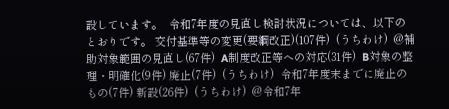設しています。  令和7年度の見直し検討状況については、以下のとおりです。 交付基準等の変更(要綱改正)(107件)  (うちわけ)  @補助対象範囲の見直し(67件)  A制度改正等への対応(31件)  B対象の整理・明確化(9件) 廃止(7件)  (うちわけ)  令和7年度末までに廃止のもの(7件) 新設(26件)  (うちわけ)  @令和7年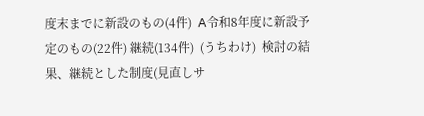度末までに新設のもの(4件)  A令和8年度に新設予定のもの(22件) 継続(134件)  (うちわけ)  検討の結果、継続とした制度(見直しサ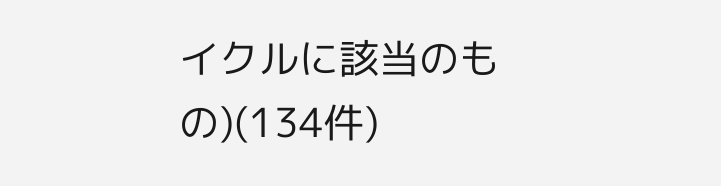イクルに該当のもの)(134件)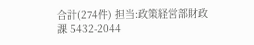合計(274件) 担当:政策経営部財政課 5432-2044